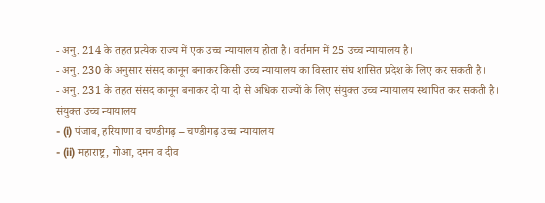- अनु. 214 के तहत प्रत्येक राज्य में एक उच्च न्यायालय होता है। वर्तमान में 25 उच्च न्यायालय है।
- अनु. 230 के अनुसार संसद कानून बनाकर किसी उच्च न्यायालय का विस्तार संघ शासित प्रदेश के लिए कर सकती है।
- अनु. 231 के तहत संसद कानून बनाकर दो या दो से अधिक राज्यों के लिए संयुक्त उच्च न्यायालय स्थापित कर सकती है।
संयुक्त उच्च न्यायालय
- (i) पंजाब, हरियाणा व चण्डीगढ़ – चण्डीगढ़ उच्च न्यायालय
- (ii) महाराष्ट्र, गोआ, दमन व दीव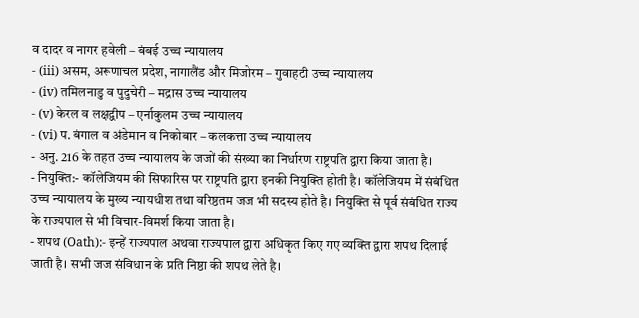व दादर व नागर हवेली – बंबई उच्च न्यायालय
- (iii) असम, अरूणाचल प्रदेश, नागालैंड और मिजोरम – गुवाहटी उच्च न्यायालय
- (iv) तमिलनाडु व पुदुचेरी – मद्रास उच्च न्यायालय
- (v) केरल व लक्षद्वीप – एर्नाकुलम उच्च न्यायालय
- (vi) प. बंगाल व अंडेमान व निकोबार – कलकत्ता उच्च न्यायालय
- अनु. 216 के तहत उच्च न्यायालय के जजों की संख्या का निर्धारण राष्ट्रपति द्वारा किया जाता है।
- नियुक्ति:- कॉलेजियम की सिफारिस पर राष्ट्रपति द्वारा इनकी नियुक्ति होती है। कॉलेजियम में संबंधित उच्च न्यायालय के मुख्य न्यायधीश तथा वरिष्ठतम जज भी सदस्य होते है। नियुक्ति से पूर्व संबंधित राज्य के राज्यपाल से भी विचार-विमर्श किया जाता है।
- शपथ (Oath):- इन्हें राज्यपाल अथवा राज्यपाल द्वारा अधिकृत किए गए व्यक्ति द्वारा शपथ दिलाई जाती है। सभी जज संविधान के प्रति निष्ठा की शपथ लेते है।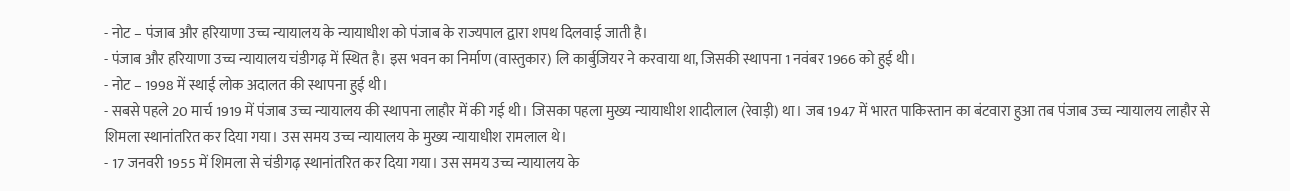- नोट – पंजाब और हरियाणा उच्च न्यायालय के न्यायाधीश को पंजाब के राज्यपाल द्वारा शपथ दिलवाई जाती है।
- पंजाब और हरियाणा उच्च न्यायालय चंडीगढ़ में स्थित है। इस भवन का निर्माण (वास्तुकार) लि कार्बुजियर ने करवाया था, जिसकी स्थापना 1 नवंबर 1966 को हुई थी।
- नोट – 1998 में स्थाई लोक अदालत की स्थापना हुई थी।
- सबसे पहले 20 मार्च 1919 में पंजाब उच्च न्यायालय की स्थापना लाहौर में की गई थी। जिसका पहला मुख्य न्यायाधीश शादीलाल (रेवाड़ी) था। जब 1947 में भारत पाकिस्तान का बंटवारा हुआ तब पंजाब उच्च न्यायालय लाहौर से शिमला स्थानांतरित कर दिया गया। उस समय उच्च न्यायालय के मुख्य न्यायाधीश रामलाल थे।
- 17 जनवरी 1955 में शिमला से चंडीगढ़ स्थानांतरित कर दिया गया। उस समय उच्च न्यायालय के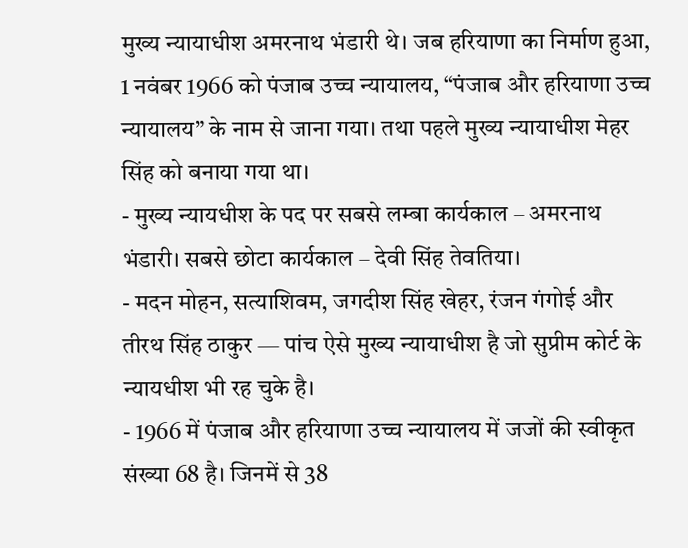मुख्य न्यायाधीश अमरनाथ भंडारी थे। जब हरियाणा का निर्माण हुआ, 1 नवंबर 1966 को पंजाब उच्च न्यायालय, “पंजाब और हरियाणा उच्च न्यायालय” के नाम से जाना गया। तथा पहले मुख्य न्यायाधीश मेहर सिंह को बनाया गया था।
- मुख्य न्यायधीश के पद पर सबसे लम्बा कार्यकाल – अमरनाथ भंडारी। सबसे छोटा कार्यकाल – देवी सिंह तेवतिया।
- मदन मोहन, सत्याशिवम, जगदीश सिंह खेहर, रंजन गंगोई और तीरथ सिंह ठाकुर — पांच ऐसे मुख्य न्यायाधीश है जो सुप्रीम कोर्ट के न्यायधीश भी रह चुके है।
- 1966 में पंजाब और हरियाणा उच्च न्यायालय में जजों की स्वीकृत संख्या 68 है। जिनमें से 38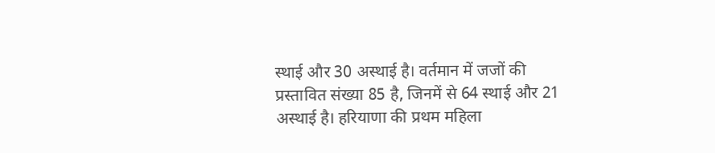स्थाई और 30 अस्थाई है। वर्तमान में जजों की प्रस्तावित संख्या 85 है, जिनमें से 64 स्थाई और 21 अस्थाई है। हरियाणा की प्रथम महिला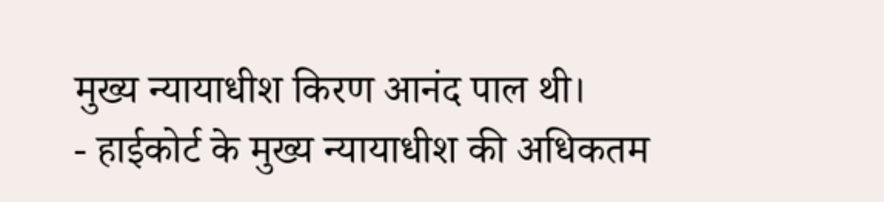मुख्य न्यायाधीश किरण आनंद पाल थी।
- हाईकोर्ट के मुख्य न्यायाधीश की अधिकतम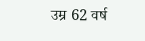उम्र 62 वर्ष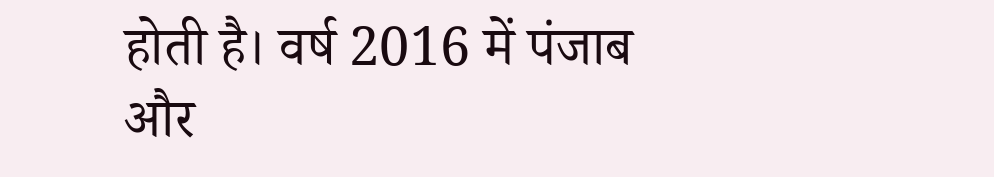होती है। वर्ष 2016 में पंजाब और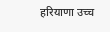हरियाणा उच्च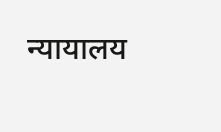न्यायालय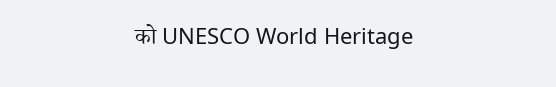को UNESCO World Heritage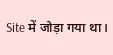Site में जोड़ा गया था।